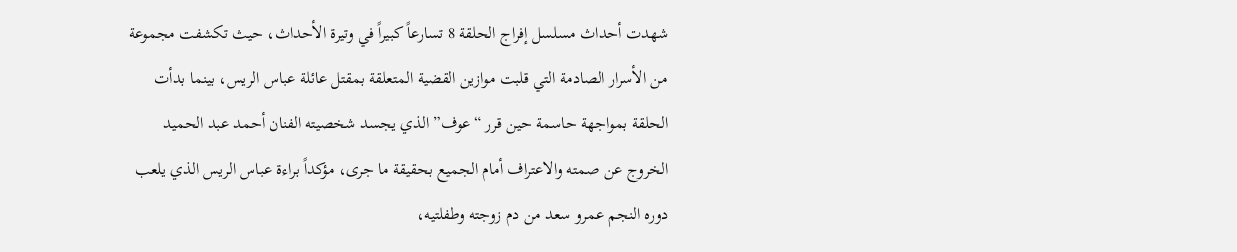شهدت أحداث مسلسل إفراج الحلقة 8 تسارعاً كبيراً في وتيرة الأحداث، حيث تكشفت مجموعة من الأسرار الصادمة التي قلبت موازين القضية المتعلقة بمقتل عائلة عباس الريس، بينما بدأت الحلقة بمواجهة حاسمة حين قرر “عوف” الذي يجسد شخصيته الفنان أحمد عبد الحميد الخروج عن صمته والاعتراف أمام الجميع بحقيقة ما جرى، مؤكداً براءة عباس الريس الذي يلعب دوره النجم عمرو سعد من دم زوجته وطفلتيه،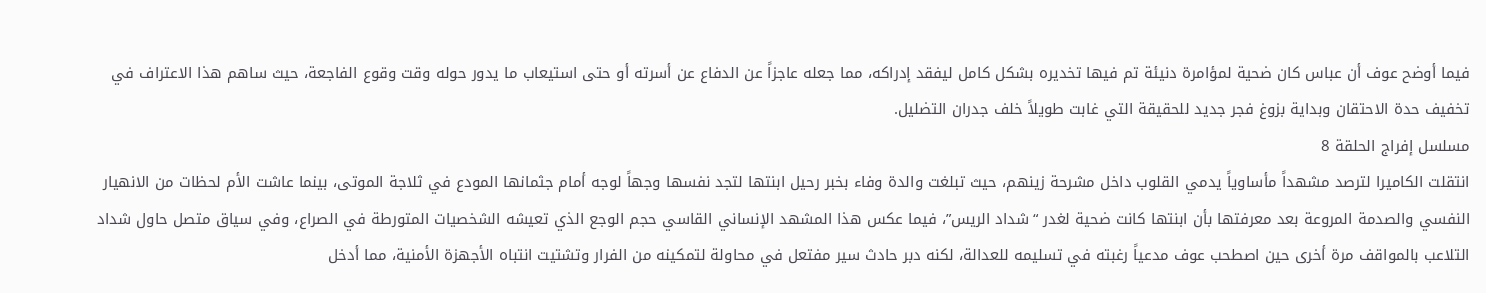فيما أوضح عوف أن عباس كان ضحية لمؤامرة دنيئة تم فيها تخديره بشكل كامل ليفقد إدراكه، مما جعله عاجزاً عن الدفاع عن أسرته أو حتى استيعاب ما يدور حوله وقت وقوع الفاجعة، حيث ساهم هذا الاعتراف في تخفيف حدة الاحتقان وبداية بزوغ فجر جديد للحقيقة التي غابت طويلاً خلف جدران التضليل.
مسلسل إفراج الحلقة 8
انتقلت الكاميرا لترصد مشهداً مأساوياً يدمي القلوب داخل مشرحة زينهم، حيث تبلغت والدة وفاء بخبر رحيل ابنتها لتجد نفسها وجهاً لوجه أمام جثمانها المودع في ثلاجة الموتى، بينما عاشت الأم لحظات من الانهيار النفسي والصدمة المروعة بعد معرفتها بأن ابنتها كانت ضحية لغدر “شداد الريس”، فيما عكس هذا المشهد الإنساني القاسي حجم الوجع الذي تعيشه الشخصيات المتورطة في الصراع، وفي سياق متصل حاول شداد التلاعب بالمواقف مرة أخرى حين اصطحب عوف مدعياً رغبته في تسليمه للعدالة، لكنه دبر حادث سير مفتعل في محاولة لتمكينه من الفرار وتشتيت انتباه الأجهزة الأمنية، مما أدخل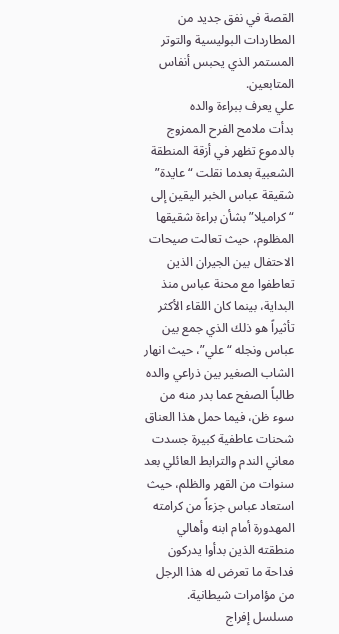القصة في نفق جديد من المطاردات البوليسية والتوتر المستمر الذي يحبس أنفاس المتابعين.
علي يعرف ببراءة والده
بدأت ملامح الفرح الممزوج بالدموع تظهر في أزقة المنطقة الشعبية بعدما نقلت “عايدة” شقيقة عباس الخبر اليقين إلى “كراميلا” بشأن براءة شقيقها المظلوم، حيث تعالت صيحات الاحتفال بين الجيران الذين تعاطفوا مع محنة عباس منذ البداية، بينما كان اللقاء الأكثر تأثيراً هو ذلك الذي جمع بين عباس ونجله “علي”، حيث انهار الشاب الصغير بين ذراعي والده طالباً الصفح عما بدر منه من سوء ظن، فيما حمل هذا العناق شحنات عاطفية كبيرة جسدت معاني الندم والترابط العائلي بعد سنوات من القهر والظلم، حيث استعاد عباس جزءاً من كرامته المهدورة أمام ابنه وأهالي منطقته الذين بدأوا يدركون فداحة ما تعرض له هذا الرجل من مؤامرات شيطانية.
مسلسل إفراج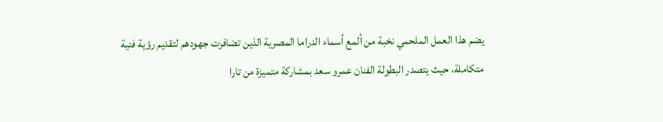يضم هذا العمل الملحمي نخبة من ألمع أسماء الدراما المصرية الذين تضافرت جهودهم لتقديم رؤية فنية متكاملة، حيث يتصدر البطولة الفنان عمرو سعد بمشاركة متميزة من تارا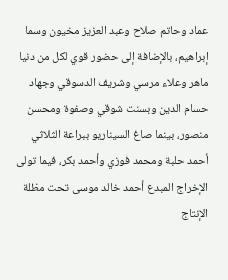عماد وحاتم صلاح وعبد العزيز مخيون وسما إبراهيم، بالإضافة إلى حضور قوي لكل من دنيا ماهر وعلاء مرسي وشريف الدسوقي وجهاد حسام الدين وبسنت شوقي وصفوة ومحسن منصور، بينما صاغ السيناريو ببراعة الثلاثي أحمد حلبة ومحمد فوزي وأحمد بكر، فيما تولى الإخراج المبدع أحمد خالد موسى تحت مظلة الإنتاج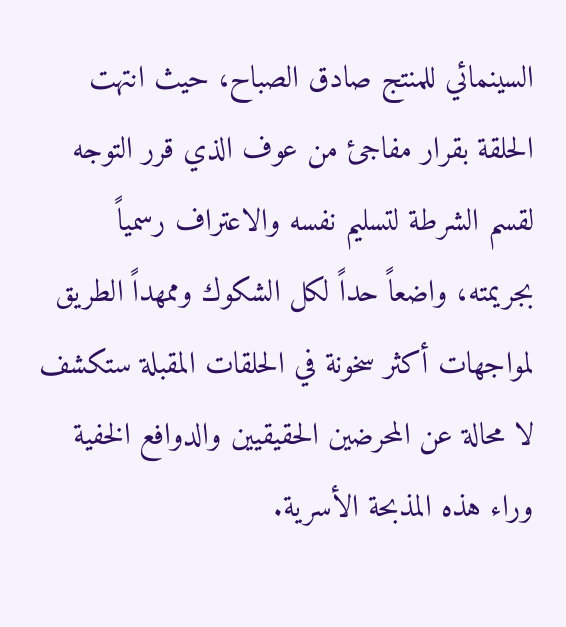السينمائي للمنتج صادق الصباح، حيث انتهت الحلقة بقرار مفاجئ من عوف الذي قرر التوجه لقسم الشرطة لتسليم نفسه والاعتراف رسمياً بجريمته، واضعاً حداً لكل الشكوك وممهداً الطريق لمواجهات أكثر سخونة في الحلقات المقبلة ستكشف لا محالة عن المحرضين الحقيقيين والدوافع الخفية وراء هذه المذبحة الأسرية.